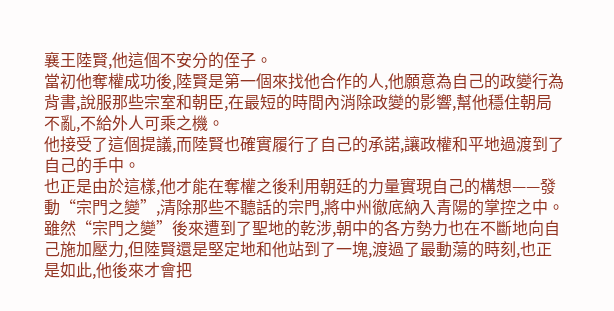襄王陸賢,他這個不安分的侄子。
當初他奪權成功後,陸賢是第一個來找他合作的人,他願意為自己的政變行為背書,說服那些宗室和朝臣,在最短的時間內消除政變的影響,幫他穩住朝局不亂,不給外人可乘之機。
他接受了這個提議,而陸賢也確實履行了自己的承諾,讓政權和平地過渡到了自己的手中。
也正是由於這樣,他才能在奪權之後利用朝廷的力量實現自己的構想——發動“宗門之變”,清除那些不聽話的宗門,將中州徹底納入青陽的掌控之中。
雖然“宗門之變”後來遭到了聖地的乾涉,朝中的各方勢力也在不斷地向自己施加壓力,但陸賢還是堅定地和他站到了一塊,渡過了最動蕩的時刻,也正是如此,他後來才會把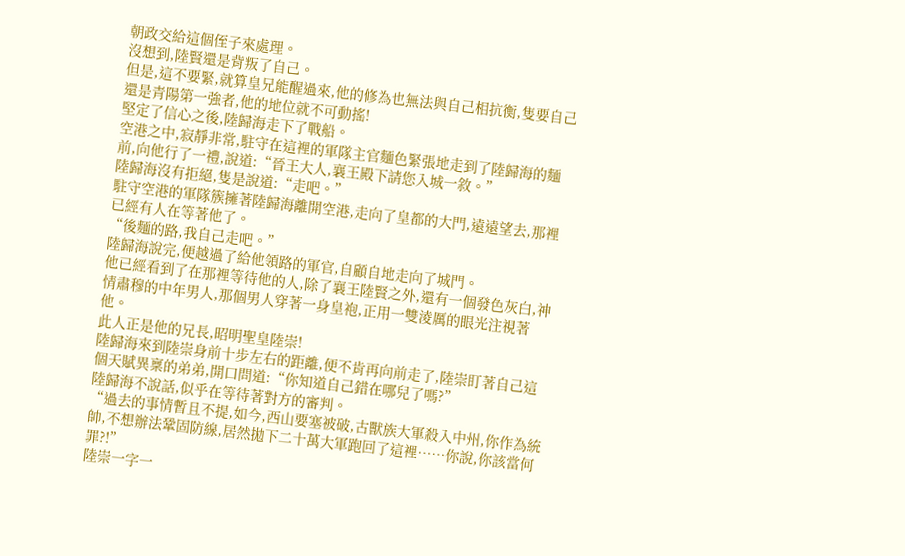朝政交給這個侄子來處理。
沒想到,陸賢還是背叛了自己。
但是,這不要緊,就算皇兄能醒過來,他的修為也無法與自己相抗衡,隻要自己還是青陽第一強者,他的地位就不可動搖!
堅定了信心之後,陸歸海走下了戰船。
空港之中,寂靜非常,駐守在這裡的軍隊主官麵色緊張地走到了陸歸海的麵前,向他行了一禮,說道:“晉王大人,襄王殿下請您入城一敘。”
陸歸海沒有拒絕,隻是說道:“走吧。”
駐守空港的軍隊簇擁著陸歸海離開空港,走向了皇都的大門,遠遠望去,那裡已經有人在等著他了。
“後麵的路,我自己走吧。”
陸歸海說完,便越過了給他領路的軍官,自顧自地走向了城門。
他已經看到了在那裡等待他的人,除了襄王陸賢之外,還有一個發色灰白,神情肅穆的中年男人,那個男人穿著一身皇袍,正用一雙淩厲的眼光注視著他。
此人正是他的兄長,昭明聖皇陸崇!
陸歸海來到陸崇身前十步左右的距離,便不肯再向前走了,陸崇盯著自己這個天賦異稟的弟弟,開口問道:“你知道自己錯在哪兒了嗎?”
陸歸海不說話,似乎在等待著對方的審判。
“過去的事情暫且不提,如今,西山要塞被破,古獸族大軍殺入中州,你作為統帥,不想辦法鞏固防線,居然拋下二十萬大軍跑回了這裡……你說,你該當何罪?!”
陸崇一字一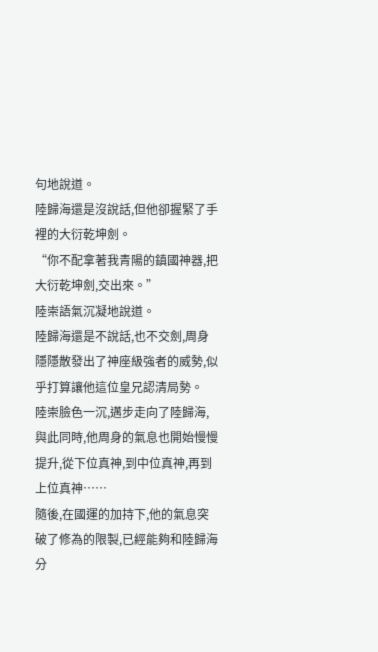句地說道。
陸歸海還是沒說話,但他卻握緊了手裡的大衍乾坤劍。
“你不配拿著我青陽的鎮國神器,把大衍乾坤劍,交出來。”
陸崇語氣沉凝地說道。
陸歸海還是不說話,也不交劍,周身隱隱散發出了神座級強者的威勢,似乎打算讓他這位皇兄認清局勢。
陸崇臉色一沉,邁步走向了陸歸海,與此同時,他周身的氣息也開始慢慢提升,從下位真神,到中位真神,再到上位真神……
隨後,在國運的加持下,他的氣息突破了修為的限製,已經能夠和陸歸海分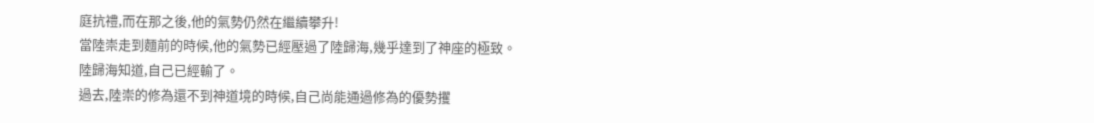庭抗禮,而在那之後,他的氣勢仍然在繼續攀升!
當陸崇走到麵前的時候,他的氣勢已經壓過了陸歸海,幾乎達到了神座的極致。
陸歸海知道,自己已經輸了。
過去,陸崇的修為還不到神道境的時候,自己尚能通過修為的優勢攫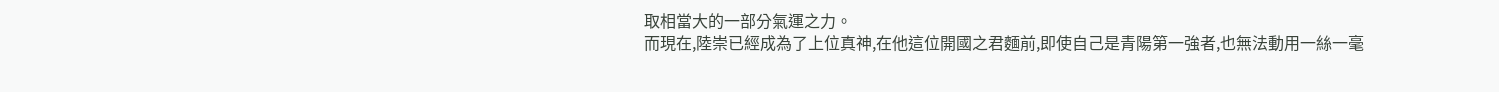取相當大的一部分氣運之力。
而現在,陸崇已經成為了上位真神,在他這位開國之君麵前,即使自己是青陽第一強者,也無法動用一絲一毫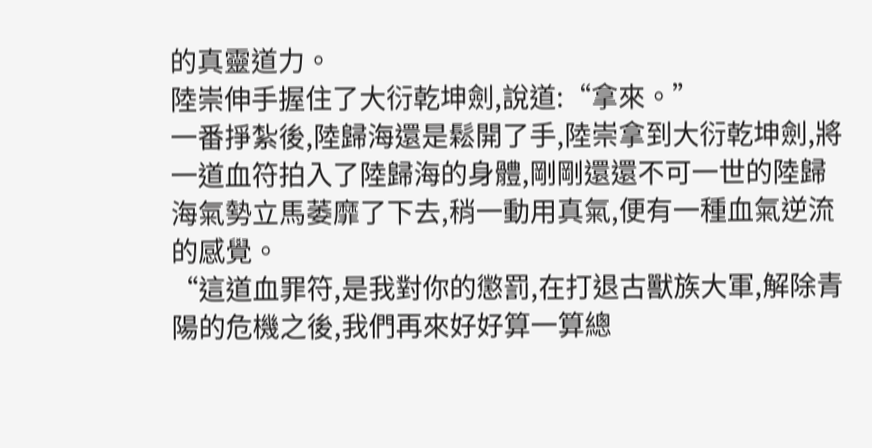的真靈道力。
陸崇伸手握住了大衍乾坤劍,說道:“拿來。”
一番掙紮後,陸歸海還是鬆開了手,陸崇拿到大衍乾坤劍,將一道血符拍入了陸歸海的身體,剛剛還還不可一世的陸歸海氣勢立馬萎靡了下去,稍一動用真氣,便有一種血氣逆流的感覺。
“這道血罪符,是我對你的懲罰,在打退古獸族大軍,解除青陽的危機之後,我們再來好好算一算總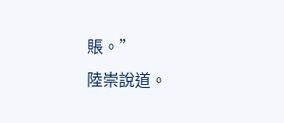賬。”
陸崇說道。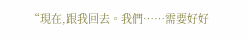“現在,跟我回去。我們……需要好好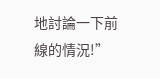地討論一下前線的情況!”